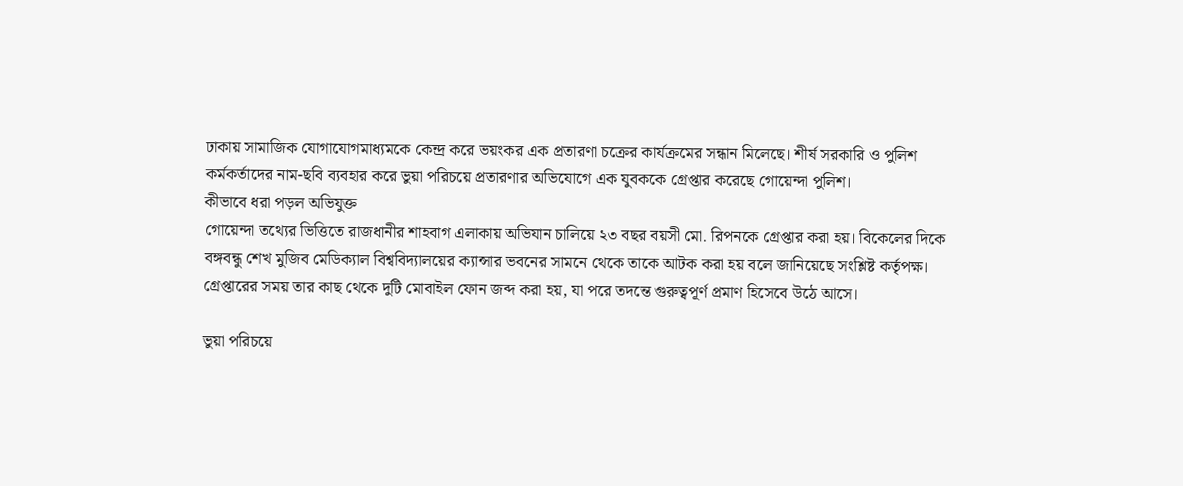ঢাকায় সামাজিক যোগাযোগমাধ্যমকে কেন্দ্র করে ভয়ংকর এক প্রতারণা চক্রের কার্যক্রমের সন্ধান মিলেছে। শীর্ষ সরকারি ও পুলিশ কর্মকর্তাদের নাম-ছবি ব্যবহার করে ভুয়া পরিচয়ে প্রতারণার অভিযোগে এক যুবককে গ্রেপ্তার করেছে গোয়েন্দা পুলিশ।
কীভাবে ধরা পড়ল অভিযুক্ত
গোয়েন্দা তথ্যের ভিত্তিতে রাজধানীর শাহবাগ এলাকায় অভিযান চালিয়ে ২৩ বছর বয়সী মো. রিপনকে গ্রেপ্তার করা হয়। বিকেলের দিকে বঙ্গবন্ধু শেখ মুজিব মেডিক্যাল বিশ্ববিদ্যালয়ের ক্যান্সার ভবনের সামনে থেকে তাকে আটক করা হয় বলে জানিয়েছে সংশ্লিষ্ট কর্তৃপক্ষ।
গ্রেপ্তারের সময় তার কাছ থেকে দুটি মোবাইল ফোন জব্দ করা হয়, যা পরে তদন্তে গুরুত্বপূর্ণ প্রমাণ হিসেবে উঠে আসে।

ভুয়া পরিচয়ে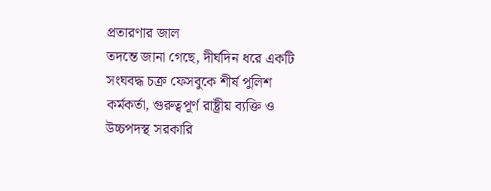প্রতারণার জাল
তদন্তে জানা গেছে, দীর্ঘদিন ধরে একটি সংঘবদ্ধ চক্র ফেসবুকে শীর্ষ পুলিশ কর্মকর্তা, গুরুত্বপূর্ণ রাষ্ট্রীয় ব্যক্তি ও উচ্চপদস্থ সরকারি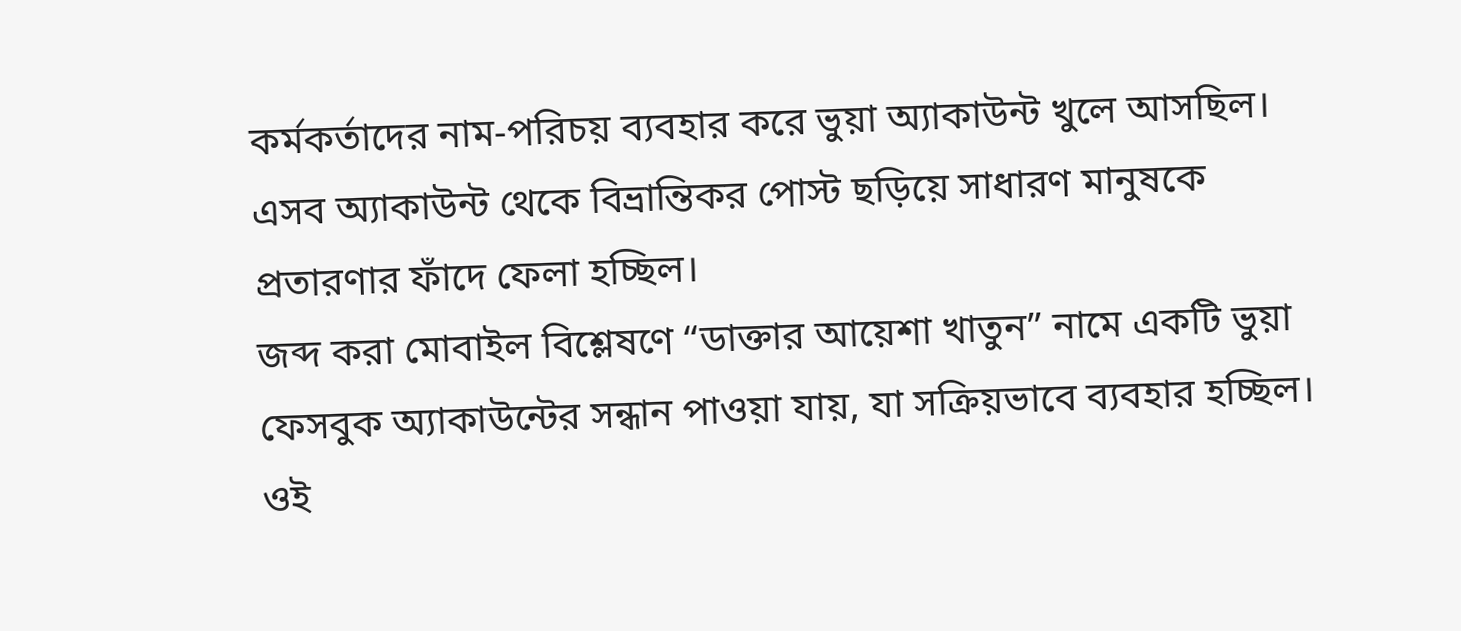কর্মকর্তাদের নাম-পরিচয় ব্যবহার করে ভুয়া অ্যাকাউন্ট খুলে আসছিল। এসব অ্যাকাউন্ট থেকে বিভ্রান্তিকর পোস্ট ছড়িয়ে সাধারণ মানুষকে প্রতারণার ফাঁদে ফেলা হচ্ছিল।
জব্দ করা মোবাইল বিশ্লেষণে “ডাক্তার আয়েশা খাতুন” নামে একটি ভুয়া ফেসবুক অ্যাকাউন্টের সন্ধান পাওয়া যায়, যা সক্রিয়ভাবে ব্যবহার হচ্ছিল। ওই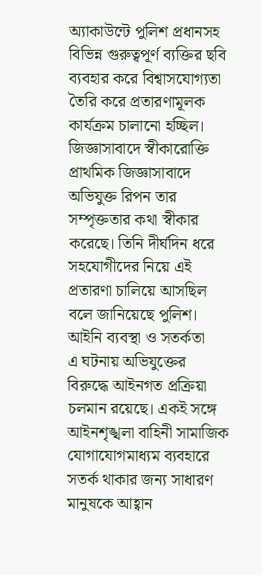অ্যাকাউন্টে পুলিশ প্রধানসহ বিভিন্ন গুরুত্বপূর্ণ ব্যক্তির ছবি ব্যবহার করে বিশ্বাসযোগ্যতা তৈরি করে প্রতারণামূলক কার্যক্রম চালানো হচ্ছিল।
জিজ্ঞাসাবাদে স্বীকারোক্তি
প্রাথমিক জিজ্ঞাসাবাদে অভিযুক্ত রিপন তার সম্পৃক্ততার কথা স্বীকার করেছে। তিনি দীর্ঘদিন ধরে সহযোগীদের নিয়ে এই প্রতারণা চালিয়ে আসছিল বলে জানিয়েছে পুলিশ।
আইনি ব্যবস্থা ও সতর্কতা
এ ঘটনায় অভিযুক্তের বিরুদ্ধে আইনগত প্রক্রিয়া চলমান রয়েছে। একই সঙ্গে আইনশৃঙ্খলা বাহিনী সামাজিক যোগাযোগমাধ্যম ব্যবহারে সতর্ক থাকার জন্য সাধারণ মানুষকে আহ্বান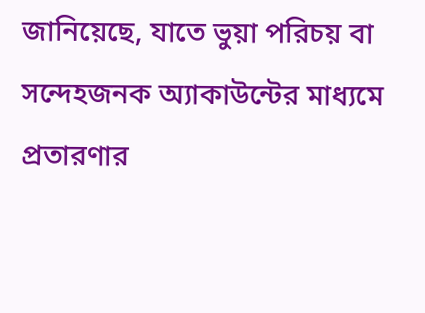জানিয়েছে, যাতে ভুয়া পরিচয় বা সন্দেহজনক অ্যাকাউন্টের মাধ্যমে প্রতারণার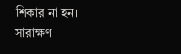শিকার না হন।
সারাক্ষণ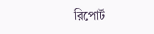রিপোর্ট